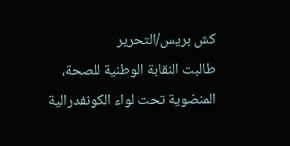كش بريس/التحرير
طالبت النقابة الوطنية للصحة، المنضوية تحت لواء الكونفدرالية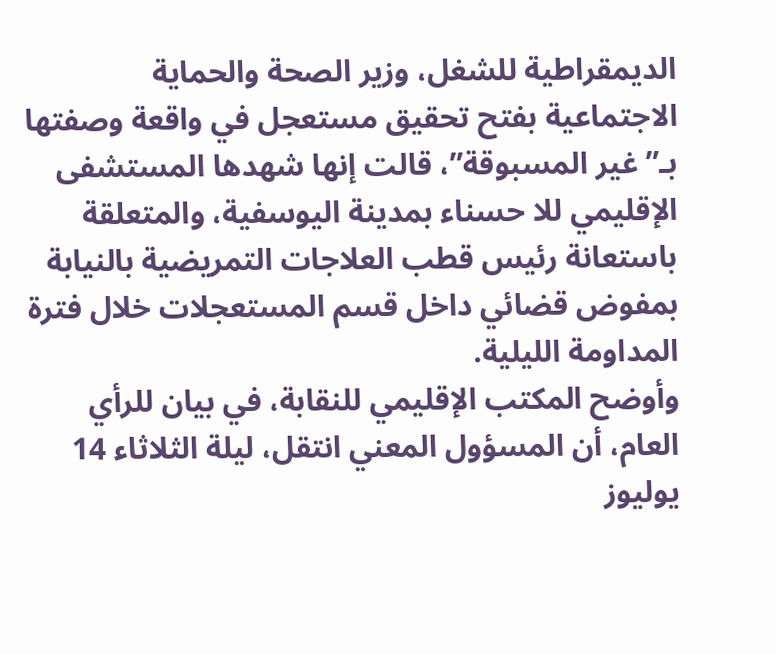الديمقراطية للشغل، وزير الصحة والحماية الاجتماعية بفتح تحقيق مستعجل في واقعة وصفتها بـ”غير المسبوقة”، قالت إنها شهدها المستشفى الإقليمي للا حسناء بمدينة اليوسفية، والمتعلقة باستعانة رئيس قطب العلاجات التمريضية بالنيابة بمفوض قضائي داخل قسم المستعجلات خلال فترة المداومة الليلية.
وأوضح المكتب الإقليمي للنقابة، في بيان للرأي العام، أن المسؤول المعني انتقل، ليلة الثلاثاء 14 يوليوز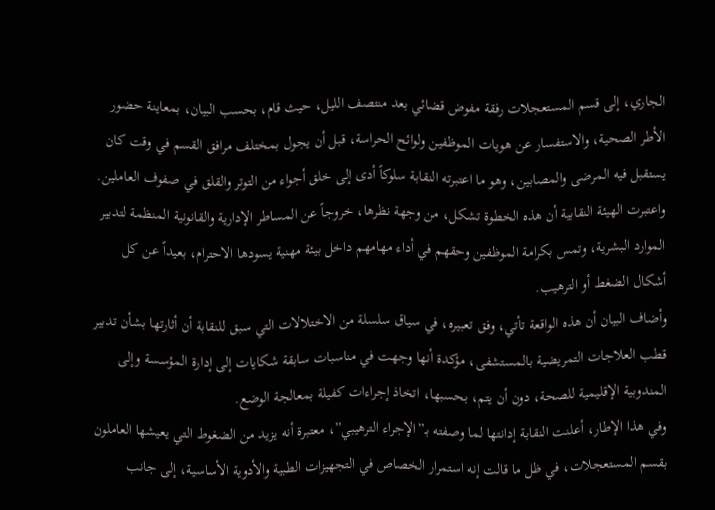الجاري، إلى قسم المستعجلات رفقة مفوض قضائي بعد منتصف الليل، حيث قام، بحسب البيان، بمعاينة حضور الأطر الصحية، والاستفسار عن هويات الموظفين ولوائح الحراسة، قبل أن يجول بمختلف مرافق القسم في وقت كان يستقبل فيه المرضى والمصابين، وهو ما اعتبرته النقابة سلوكاً أدى إلى خلق أجواء من التوتر والقلق في صفوف العاملين.
واعتبرت الهيئة النقابية أن هذه الخطوة تشكل، من وجهة نظرها، خروجاً عن المساطر الإدارية والقانونية المنظمة لتدبير الموارد البشرية، وتمس بكرامة الموظفين وحقهم في أداء مهامهم داخل بيئة مهنية يسودها الاحترام، بعيداً عن كل أشكال الضغط أو الترهيب.
وأضاف البيان أن هذه الواقعة تأتي، وفق تعبيره، في سياق سلسلة من الاختلالات التي سبق للنقابة أن أثارتها بشأن تدبير قطب العلاجات التمريضية بالمستشفى، مؤكدة أنها وجهت في مناسبات سابقة شكايات إلى إدارة المؤسسة وإلى المندوبية الإقليمية للصحة، دون أن يتم، بحسبها، اتخاذ إجراءات كفيلة بمعالجة الوضع.
وفي هذا الإطار، أعلنت النقابة إدانتها لما وصفته بـ”الإجراء الترهيبي”، معتبرة أنه يزيد من الضغوط التي يعيشها العاملون بقسم المستعجلات، في ظل ما قالت إنه استمرار الخصاص في التجهيزات الطبية والأدوية الأساسية، إلى جانب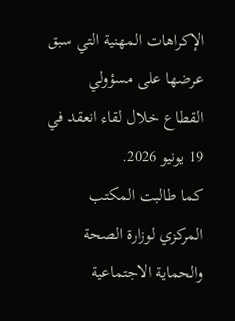الإكراهات المهنية التي سبق عرضها على مسؤولي القطاع خلال لقاء انعقد في 19 يونيو 2026.
كما طالبت المكتب المركزي لوزارة الصحة والحماية الاجتماعية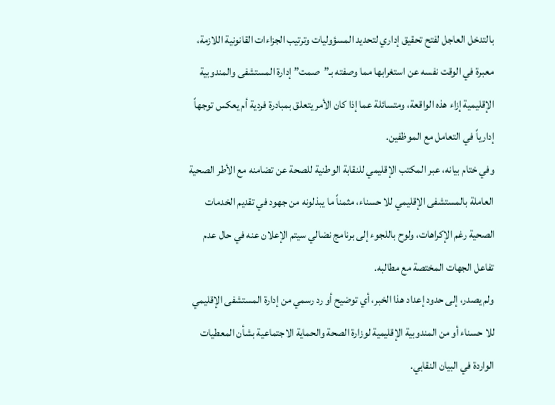بالتدخل العاجل لفتح تحقيق إداري لتحديد المسؤوليات وترتيب الجزاءات القانونية اللازمة، معبرة في الوقت نفسه عن استغرابها مما وصفته بـ”صمت” إدارة المستشفى والمندوبية الإقليمية إزاء هذه الواقعة، ومتسائلة عما إذا كان الأمر يتعلق بمبادرة فردية أم يعكس توجهاً إدارياً في التعامل مع الموظفين.
وفي ختام بيانه، عبر المكتب الإقليمي للنقابة الوطنية للصحة عن تضامنه مع الأطر الصحية العاملة بالمستشفى الإقليمي للا حسناء، مثمناً ما يبذلونه من جهود في تقديم الخدمات الصحية رغم الإكراهات، ولوح باللجوء إلى برنامج نضالي سيتم الإعلان عنه في حال عدم تفاعل الجهات المختصة مع مطالبه.
ولم يصدر، إلى حدود إعداد هذا الخبر، أي توضيح أو رد رسمي من إدارة المستشفى الإقليمي للا حسناء أو من المندوبية الإقليمية لوزارة الصحة والحماية الاجتماعية بشأن المعطيات الواردة في البيان النقابي.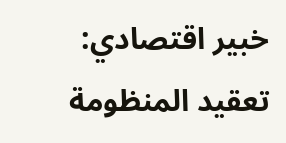خبير اقتصادي: تعقيد المنظومة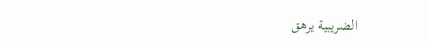الضريبية يرهق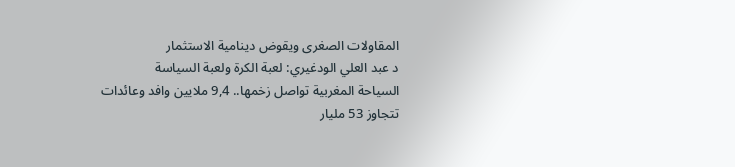المقاولات الصغرى ويقوض دينامية الاستثمار
د عبد العلي الودغيري: لعبة الكرة ولعبة السياسة
السياحة المغربية تواصل زخمها.. 9,4 ملايين وافد وعائدات تتجاوز 53 مليار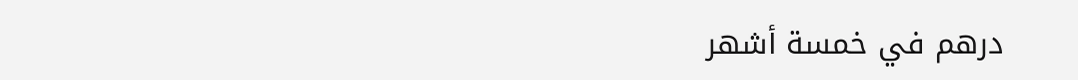درهم في خمسة أشهر